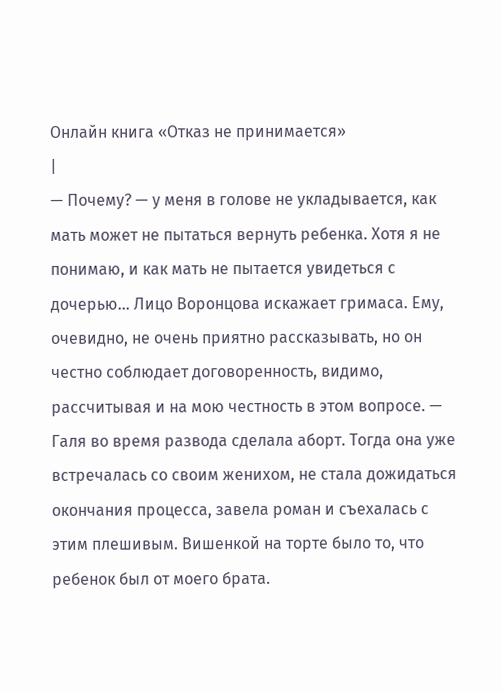Онлайн книга «Отказ не принимается»
|
— Почему? — у меня в голове не укладывается, как мать может не пытаться вернуть ребенка. Хотя я не понимаю, и как мать не пытается увидеться с дочерью… Лицо Воронцова искажает гримаса. Ему, очевидно, не очень приятно рассказывать, но он честно соблюдает договоренность, видимо, рассчитывая и на мою честность в этом вопросе. — Галя во время развода сделала аборт. Тогда она уже встречалась со своим женихом, не стала дожидаться окончания процесса, завела роман и съехалась с этим плешивым. Вишенкой на торте было то, что ребенок был от моего брата.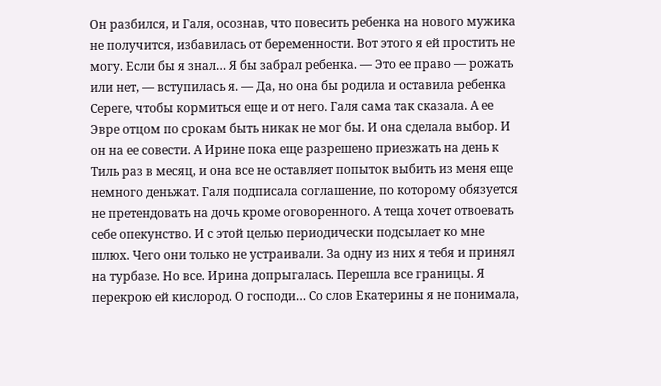Он разбился, и Галя, осознав, что повесить ребенка на нового мужика не получится, избавилась от беременности. Вот этого я ей простить не могу. Если бы я знал… Я бы забрал ребенка. — Это ее право — рожать или нет, — вступилась я. — Да, но она бы родила и оставила ребенка Сереге, чтобы кормиться еще и от него. Галя сама так сказала. А ее Эвре отцом по срокам быть никак не мог бы. И она сделала выбор. И он на ее совести. А Ирине пока еще разрешено приезжать на день к Тиль раз в месяц, и она все не оставляет попыток выбить из меня еще немного деньжат. Галя подписала соглашение, по которому обязуется не претендовать на дочь кроме оговоренного. А теща хочет отвоевать себе опекунство. И с этой целью периодически подсылает ко мне шлюх. Чего они только не устраивали. За одну из них я тебя и принял на турбазе. Но все. Ирина допрыгалась. Перешла все границы. Я перекрою ей кислород. О господи… Со слов Екатерины я не понимала,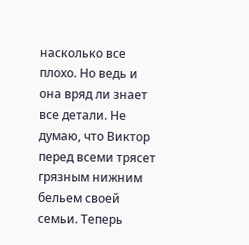насколько все плохо. Но ведь и она вряд ли знает все детали. Не думаю, что Виктор перед всеми трясет грязным нижним бельем своей семьи. Теперь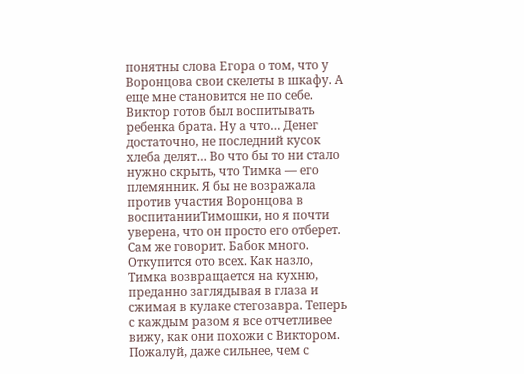понятны слова Егора о том, что у Воронцова свои скелеты в шкафу. А еще мне становится не по себе. Виктор готов был воспитывать ребенка брата. Ну а что… Денег достаточно, не последний кусок хлеба делят… Во что бы то ни стало нужно скрыть, что Тимка — его племянник. Я бы не возражала против участия Воронцова в воспитанииТимошки, но я почти уверена, что он просто его отберет. Сам же говорит. Бабок много. Откупится ото всех. Как назло, Тимка возвращается на кухню, преданно заглядывая в глаза и сжимая в кулаке стегозавра. Теперь с каждым разом я все отчетливее вижу, как они похожи с Виктором. Пожалуй, даже сильнее, чем с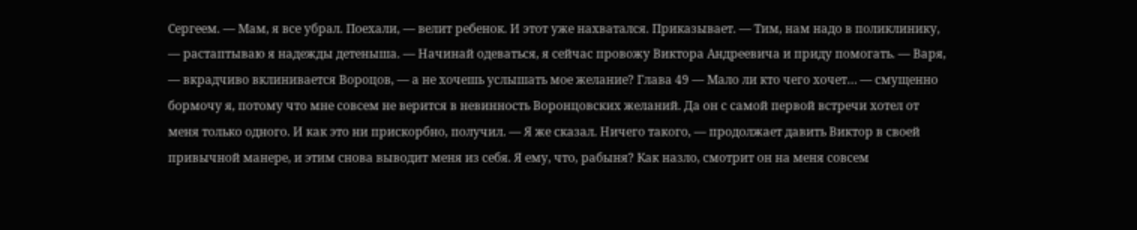Сергеем. — Мам, я все убрал. Поехали, — велит ребенок. И этот уже нахватался. Приказывает. — Тим, нам надо в поликлинику, — растаптываю я надежды детеныша. — Начинай одеваться, я сейчас провожу Виктора Андреевича и приду помогать. — Варя, — вкрадчиво вклинивается Вороцов, — а не хочешь услышать мое желание? Глава 49 — Мало ли кто чего хочет… — смущенно бормочу я, потому что мне совсем не верится в невинность Воронцовских желаний. Да он с самой первой встречи хотел от меня только одного. И как это ни прискорбно, получил. — Я же сказал. Ничего такого, — продолжает давить Виктор в своей привычной манере, и этим снова выводит меня из себя. Я ему, что, рабыня? Как назло, смотрит он на меня совсем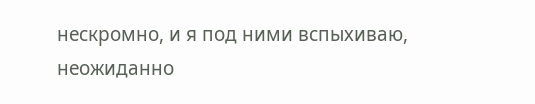нескромно, и я под ними вспыхиваю, неожиданно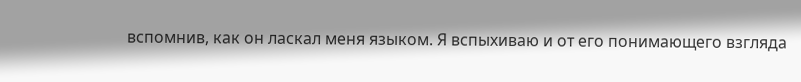вспомнив, как он ласкал меня языком. Я вспыхиваю и от его понимающего взгляда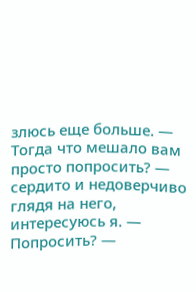злюсь еще больше. — Тогда что мешало вам просто попросить? — сердито и недоверчиво глядя на него, интересуюсь я. — Попросить? —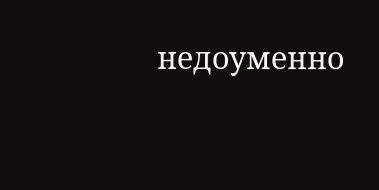недоуменно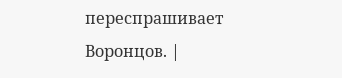переспрашивает Воронцов. |